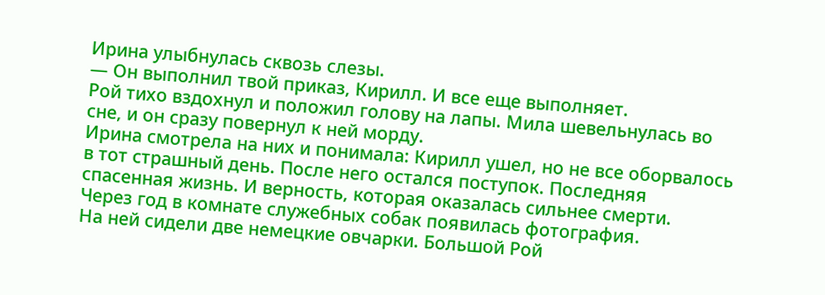Ирина улыбнулась сквозь слезы.
— Он выполнил твой приказ, Кирилл. И все еще выполняет.
Рой тихо вздохнул и положил голову на лапы. Мила шевельнулась во сне, и он сразу повернул к ней морду.
Ирина смотрела на них и понимала: Кирилл ушел, но не все оборвалось в тот страшный день. После него остался поступок. Последняя спасенная жизнь. И верность, которая оказалась сильнее смерти.
Через год в комнате служебных собак появилась фотография.
На ней сидели две немецкие овчарки. Большой Рой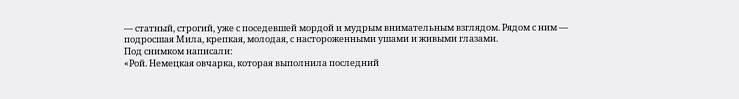— статный, строгий, уже с поседевшей мордой и мудрым внимательным взглядом. Рядом с ним — подросшая Мила, крепкая, молодая, с настороженными ушами и живыми глазами.
Под снимком написали:
«Рой. Немецкая овчарка, которая выполнила последний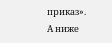приказ».
А ниже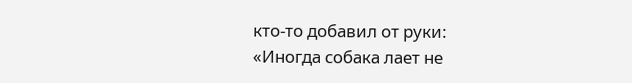кто-то добавил от руки:
«Иногда собака лает не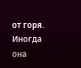от горя. Иногда она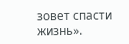зовет спасти жизнь».